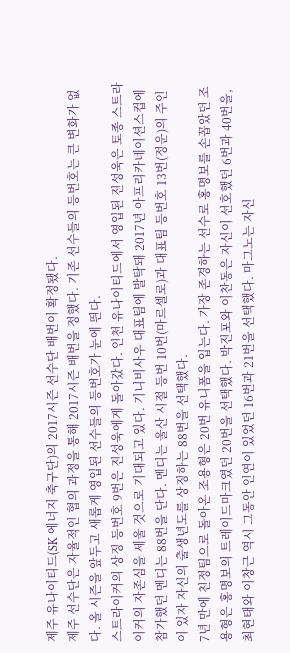제주 유나이티드(SK 에너지 축구단)의 2017시즌 선수단 배번이 확정됐다.
제주 선수단은 자율적인 협의 과정을 통해 2017시즌 배번을 정했다. 기존 선수들의 등번호는 큰 변화가 없다. 올 시즌을 앞두고 새롭게 영입된 선수들의 등번호가 눈에 띈다.
스트라이커의 상징 등번호 9번은 진성욱에게 돌아갔다. 인천 유나이티드에서 영입된 진성욱은 토종 스트라이커의 자존심을 세울 것으로 기대되고 있다. 기니비사우 대표팀에 발탁돼 2017년 아프리카네이션스컵에 참가했던 멘디는 88번을 단다. 멘디는 울산 시절 등번 10번(마르셀로)과 대표팀 등번호 13번(정운)의 주인이 있자 자신의 출생년도를 상징하는 88번을 선택했다.
7년 만에 친정팀으로 돌아온 조용형은 20번 유니폼을 입는다. 가장 존경하는 선수로 홍명보를 손꼽았던 조용형은 홍명보의 트레이드마크였던 20번을 선택했다. 박진포와 이찬동은 자신이 선호했던 6번과 40번을, 최현태와 이창근 역시 그동안 인연이 있었던 16번과 21번을 선택했다. 마그노는 자신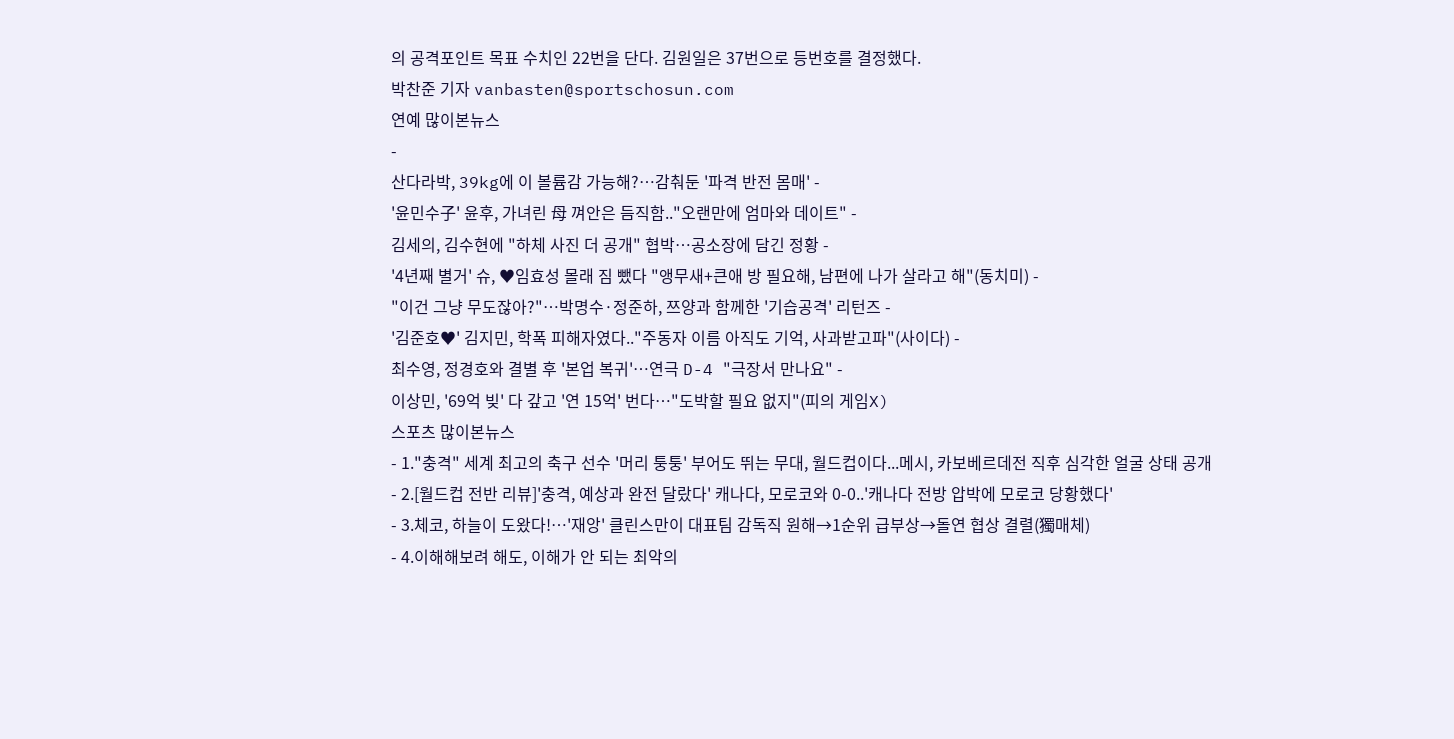의 공격포인트 목표 수치인 22번을 단다. 김원일은 37번으로 등번호를 결정했다.
박찬준 기자 vanbasten@sportschosun.com
연예 많이본뉴스
-
산다라박, 39kg에 이 볼륨감 가능해?…감춰둔 '파격 반전 몸매' -
'윤민수子' 윤후, 가녀린 母 껴안은 듬직함.."오랜만에 엄마와 데이트" -
김세의, 김수현에 "하체 사진 더 공개" 협박…공소장에 담긴 정황 -
'4년째 별거' 슈, ♥임효성 몰래 짐 뺐다 "앵무새+큰애 방 필요해, 남편에 나가 살라고 해"(동치미) -
"이건 그냥 무도잖아?"…박명수·정준하, 쯔양과 함께한 '기습공격' 리턴즈 -
'김준호♥' 김지민, 학폭 피해자였다.."주동자 이름 아직도 기억, 사과받고파"(사이다) -
최수영, 정경호와 결별 후 '본업 복귀'…연극 D-4 "극장서 만나요" -
이상민, '69억 빚' 다 갚고 '연 15억' 번다…"도박할 필요 없지"(피의 게임X)
스포츠 많이본뉴스
- 1."충격" 세계 최고의 축구 선수 '머리 퉁퉁' 부어도 뛰는 무대, 월드컵이다...메시, 카보베르데전 직후 심각한 얼굴 상태 공개
- 2.[월드컵 전반 리뷰]'충격, 예상과 완전 달랐다' 캐나다, 모로코와 0-0..'캐나다 전방 압박에 모로코 당황했다'
- 3.체코, 하늘이 도왔다!…'재앙' 클린스만이 대표팀 감독직 원해→1순위 급부상→돌연 협상 결렬(獨매체)
- 4.이해해보려 해도, 이해가 안 되는 최악의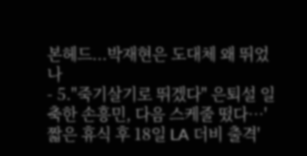본헤드...박재현은 도대체 왜 뛰었나
- 5."죽기살기로 뛰겠다" 은퇴설 일축한 손흥민, 다음 스케줄 떴다…'짧은 휴식 후 18일 LA 더비 출격'